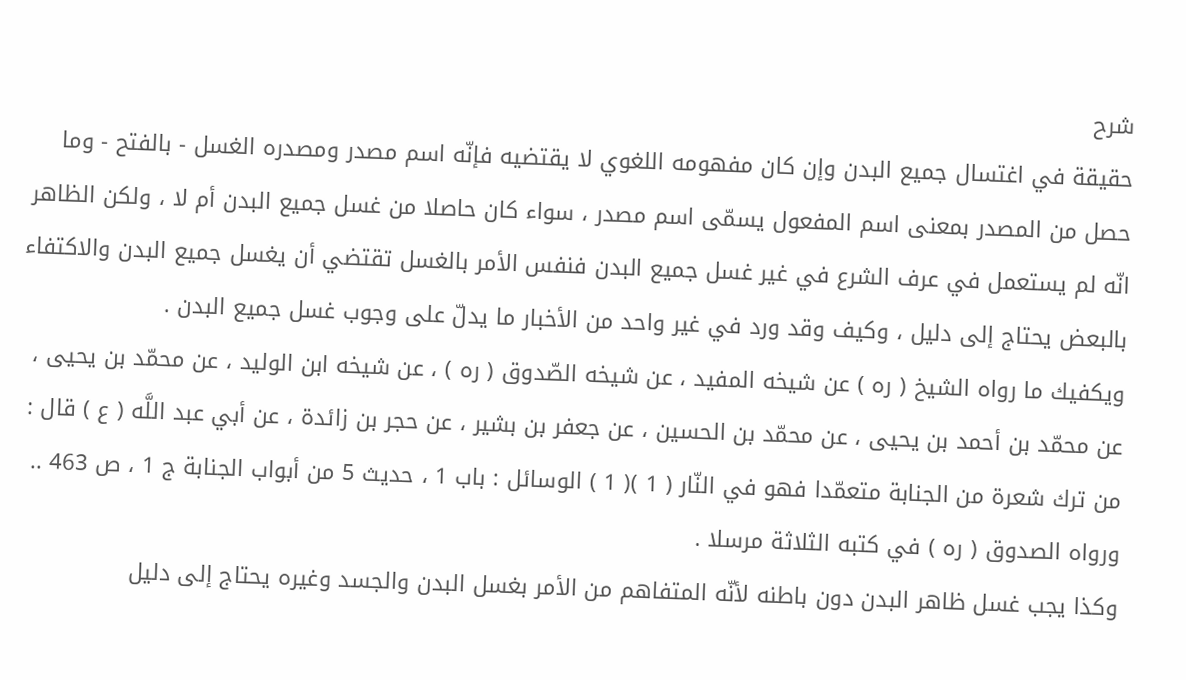شرح
حقيقة في اغتسال جميع البدن وإن كان مفهومه اللغوي لا يقتضيه فإنّه اسم مصدر ومصدره الغسل - بالفتح - وما حصل من المصدر بمعنى اسم المفعول يسمّى اسم مصدر ، سواء كان حاصلا من غسل جميع البدن أم لا ، ولكن الظاهر انّه لم يستعمل في عرف الشرع في غير غسل جميع البدن فنفس الأمر بالغسل تقتضي أن يغسل جميع البدن والاكتفاء بالبعض يحتاج إلى دليل ، وكيف وقد ورد في غير واحد من الأخبار ما يدلّ على وجوب غسل جميع البدن .
ويكفيك ما رواه الشيخ ( ره ) عن شيخه المفيد ، عن شيخه الصّدوق ( ره ) ، عن شيخه ابن الوليد ، عن محمّد بن يحيى ، عن محمّد بن أحمد بن يحيى ، عن محمّد بن الحسين ، عن جعفر بن بشير ، عن حجر بن زائدة ، عن أبي عبد اللَّه ( ع ) قال : من ترك شعرة من الجنابة متعمّدا فهو في النّار ( 1 )( 1 ) الوسائل : باب 1 ، حديث 5 من أبواب الجنابة ج 1 ، ص 463 ..
ورواه الصدوق ( ره ) في كتبه الثلاثة مرسلا .
وكذا يجب غسل ظاهر البدن دون باطنه لأنّه المتفاهم من الأمر بغسل البدن والجسد وغيره يحتاج إلى دليل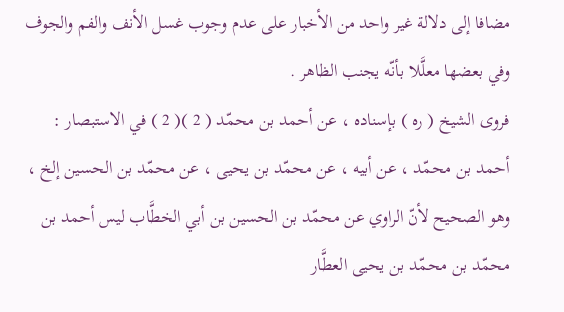مضافا إلى دلالة غير واحد من الأخبار على عدم وجوب غسل الأنف والفم والجوف وفي بعضها معلَّلا بأنّه يجنب الظاهر .
فروى الشيخ ( ره ) بإسناده ، عن أحمد بن محمّد ( 2 )( 2 ) في الاستبصار : أحمد بن محمّد ، عن أبيه ، عن محمّد بن يحيى ، عن محمّد بن الحسين إلخ ، وهو الصحيح لأنّ الراوي عن محمّد بن الحسين بن أبي الخطَّاب ليس أحمد بن محمّد بن محمّد بن يحيى العطَّار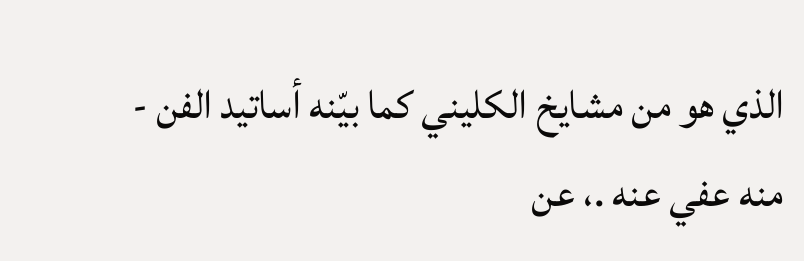الذي هو من مشايخ الكليني كما بيّنه أساتيد الفن - منه عفي عنه .، عن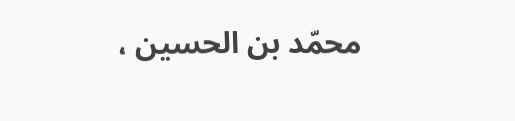محمّد بن الحسين ،